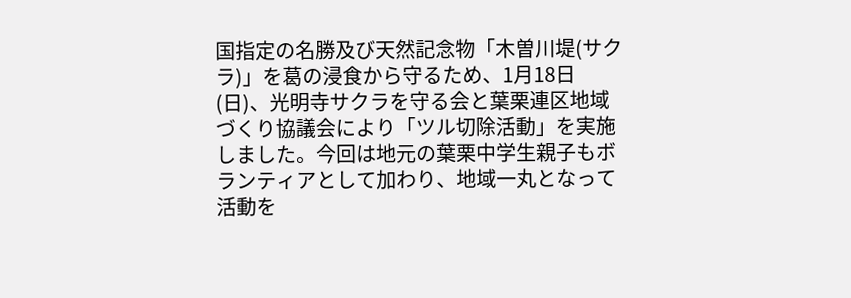国指定の名勝及び天然記念物「木曽川堤(サクラ)」を葛の浸食から守るため、1月18日(日)、光明寺サクラを守る会と葉栗連区地域づくり協議会により「ツル切除活動」を実施しました。今回は地元の葉栗中学生親子もボランティアとして加わり、地域一丸となって活動を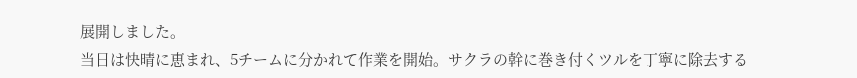展開しました。
当日は快晴に恵まれ、5チームに分かれて作業を開始。サクラの幹に巻き付くツルを丁寧に除去する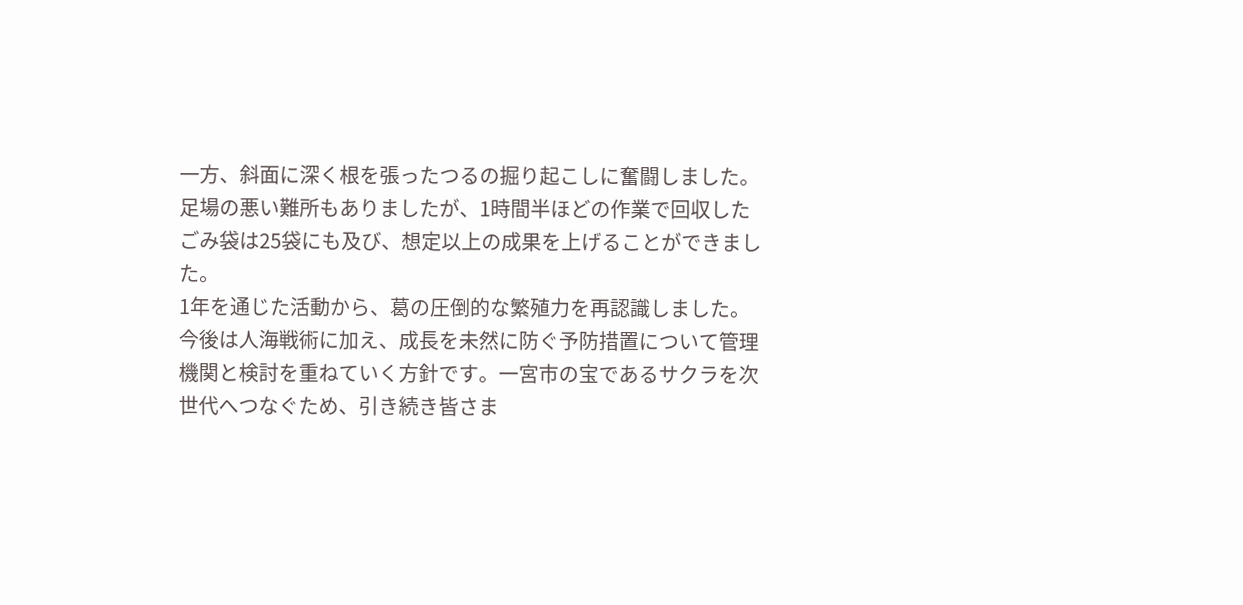一方、斜面に深く根を張ったつるの掘り起こしに奮闘しました。足場の悪い難所もありましたが、1時間半ほどの作業で回収したごみ袋は25袋にも及び、想定以上の成果を上げることができました。
1年を通じた活動から、葛の圧倒的な繁殖力を再認識しました。今後は人海戦術に加え、成長を未然に防ぐ予防措置について管理機関と検討を重ねていく方針です。一宮市の宝であるサクラを次世代へつなぐため、引き続き皆さま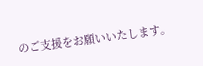のご支援をお願いいたします。